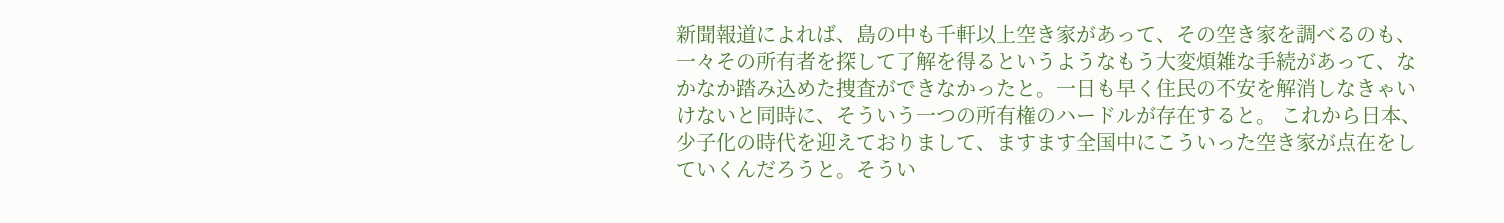新聞報道によれば、島の中も千軒以上空き家があって、その空き家を調べるのも、一々その所有者を探して了解を得るというようなもう大変煩雑な手続があって、なかなか踏み込めた捜査ができなかったと。一日も早く住民の不安を解消しなきゃいけないと同時に、そういう一つの所有権のハードルが存在すると。 これから日本、少子化の時代を迎えておりまして、ますます全国中にこういった空き家が点在をしていくんだろうと。そうい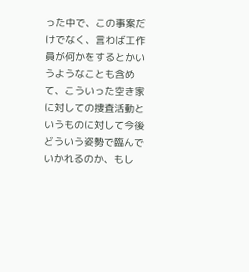った中で、この事案だけでなく、言わば工作員が何かをするとかいうようなことも含めて、こういった空き家に対しての捜査活動というものに対して今後どういう姿勢で臨んでいかれるのか、もし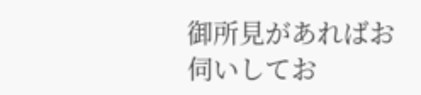御所見があればお伺いしてお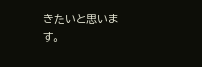きたいと思います。